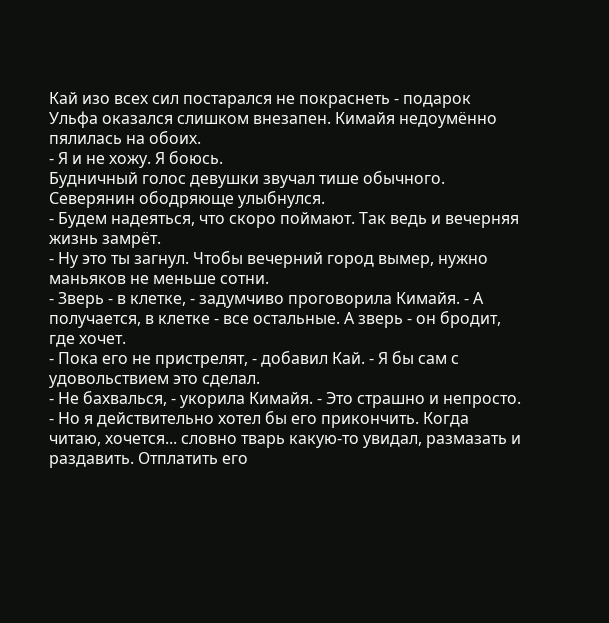Кай изо всех сил постарался не покраснеть - подарок Ульфа оказался слишком внезапен. Кимайя недоумённо пялилась на обоих.
- Я и не хожу. Я боюсь.
Будничный голос девушки звучал тише обычного. Северянин ободряюще улыбнулся.
- Будем надеяться, что скоро поймают. Так ведь и вечерняя жизнь замрёт.
- Ну это ты загнул. Чтобы вечерний город вымер, нужно маньяков не меньше сотни.
- Зверь - в клетке, - задумчиво проговорила Кимайя. - А получается, в клетке - все остальные. А зверь - он бродит, где хочет.
- Пока его не пристрелят, - добавил Кай. - Я бы сам с удовольствием это сделал.
- Не бахвалься, - укорила Кимайя. - Это страшно и непросто.
- Но я действительно хотел бы его прикончить. Когда читаю, хочется... словно тварь какую-то увидал, размазать и раздавить. Отплатить его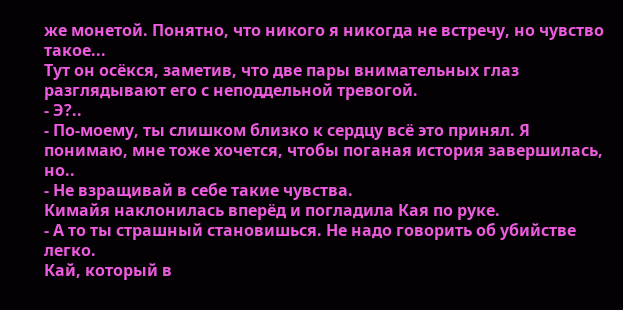же монетой. Понятно, что никого я никогда не встречу, но чувство такое...
Тут он осёкся, заметив, что две пары внимательных глаз разглядывают его с неподдельной тревогой.
- Э?..
- По-моему, ты слишком близко к сердцу всё это принял. Я понимаю, мне тоже хочется, чтобы поганая история завершилась, но..
- Не взращивай в себе такие чувства.
Кимайя наклонилась вперёд и погладила Кая по руке.
- А то ты страшный становишься. Не надо говорить об убийстве легко.
Кай, который в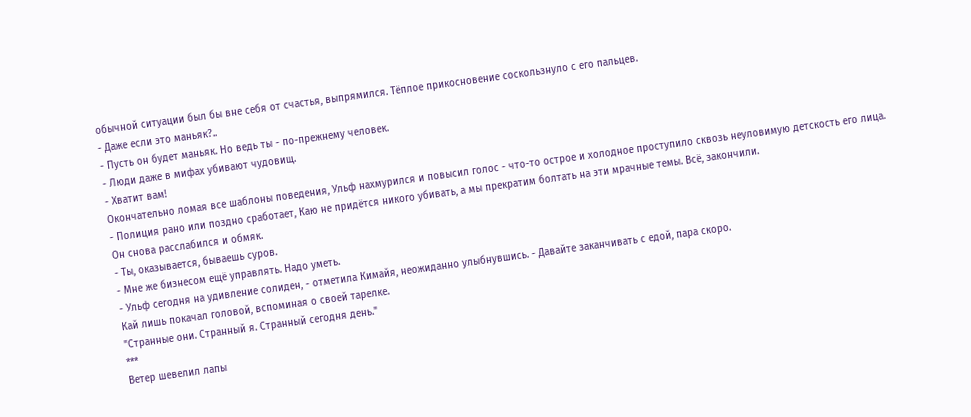обычной ситуации был бы вне себя от счастья, выпрямился. Тёплое прикосновение соскользнуло с его пальцев.
- Даже если это маньяк?..
- Пусть он будет маньяк. Но ведь ты - по-прежнему человек.
- Люди даже в мифах убивают чудовищ.
- Хватит вам!
Окончательно ломая все шаблоны поведения, Ульф нахмурился и повысил голос - что-то острое и холодное проступило сквозь неуловимую детскость его лица.
- Полиция рано или поздно сработает, Каю не придётся никого убивать, а мы прекратим болтать на эти мрачные темы. Всё, закончили.
Он снова расслабился и обмяк.
- Ты, оказывается, бываешь суров.
- Мне же бизнесом ещё управлять. Надо уметь.
- Ульф сегодня на удивление солиден, - отметила Кимайя, неожиданно улыбнувшись. - Давайте заканчивать с едой, пара скоро.
Кай лишь покачал головой, вспоминая о своей тарелке.
"Странные они. Странный я. Странный сегодня день."
***
Ветер шевелил лапы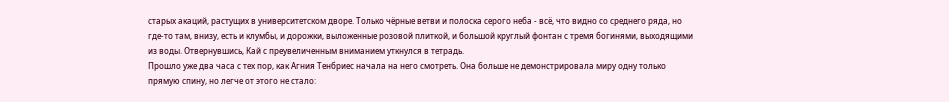старых акаций, растущих в университетском дворе. Только чёрные ветви и полоска серого неба - всё, что видно со среднего ряда, но где-то там, внизу, есть и клумбы, и дорожки, выложенные розовой плиткой, и большой круглый фонтан с тремя богинями, выходящими из воды. Отвернувшись, Кай с преувеличенным вниманием уткнулся в тетрадь.
Прошло уже два часа с тех пор, как Агния Тенбриес начала на него смотреть. Она больше не демонстрировала миру одну только прямую спину, но легче от этого не стало: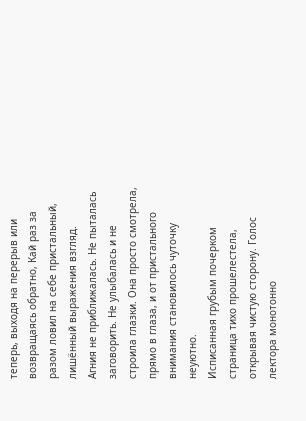теперь, выходя на перерыв или возвращаясь обратно, Кай раз за разом ловил на себе пристальный, лишённый выражения взгляд.
Агния не приближалась. Не пыталась заговорить. Не улыбалась и не строила глазки. Она просто смотрела, прямо в глаза, и от пристального внимания становилось чуточку неуютно.
Исписанная грубым почерком страница тихо прошелестела, открывая чистую сторону. Голос лектора монотонно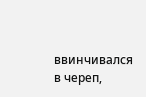ввинчивался в череп,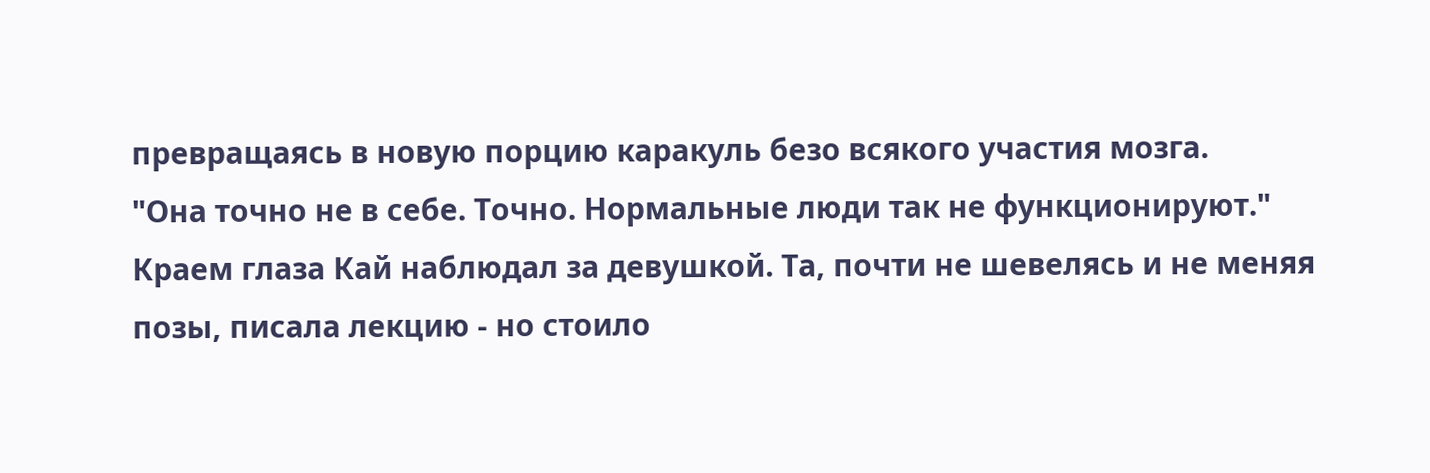превращаясь в новую порцию каракуль безо всякого участия мозга.
"Она точно не в себе. Точно. Нормальные люди так не функционируют."
Краем глаза Кай наблюдал за девушкой. Та, почти не шевелясь и не меняя позы, писала лекцию - но стоило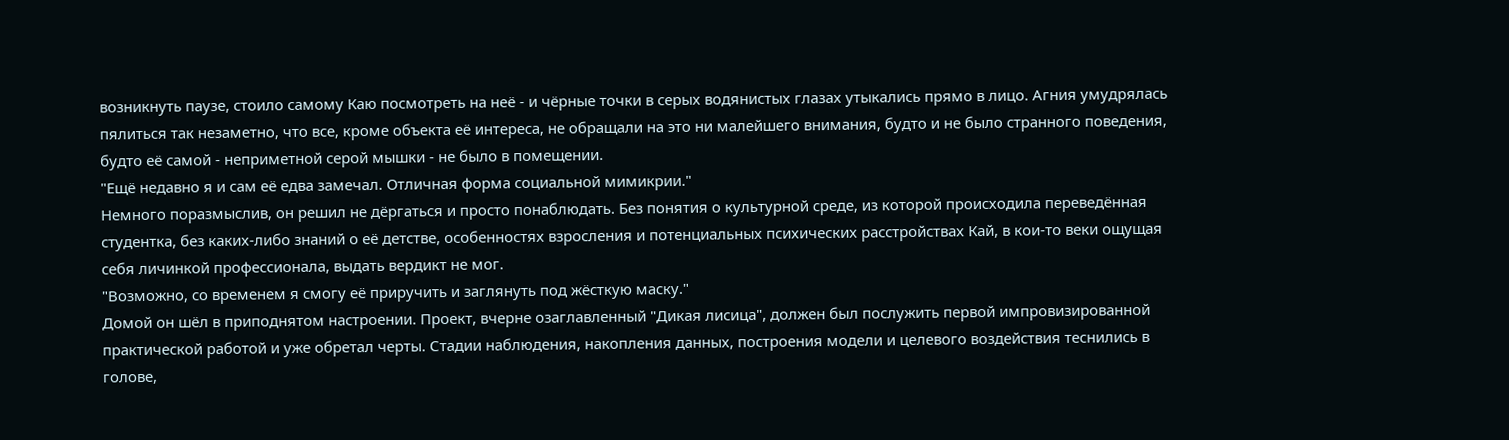возникнуть паузе, стоило самому Каю посмотреть на неё - и чёрные точки в серых водянистых глазах утыкались прямо в лицо. Агния умудрялась пялиться так незаметно, что все, кроме объекта её интереса, не обращали на это ни малейшего внимания, будто и не было странного поведения, будто её самой - неприметной серой мышки - не было в помещении.
"Ещё недавно я и сам её едва замечал. Отличная форма социальной мимикрии."
Немного поразмыслив, он решил не дёргаться и просто понаблюдать. Без понятия о культурной среде, из которой происходила переведённая студентка, без каких-либо знаний о её детстве, особенностях взросления и потенциальных психических расстройствах Кай, в кои-то веки ощущая себя личинкой профессионала, выдать вердикт не мог.
"Возможно, со временем я смогу её приручить и заглянуть под жёсткую маску."
Домой он шёл в приподнятом настроении. Проект, вчерне озаглавленный "Дикая лисица", должен был послужить первой импровизированной практической работой и уже обретал черты. Стадии наблюдения, накопления данных, построения модели и целевого воздействия теснились в голове,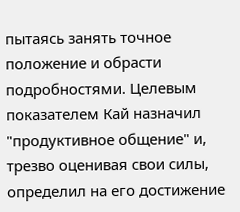пытаясь занять точное положение и обрасти подробностями. Целевым показателем Кай назначил "продуктивное общение" и, трезво оценивая свои силы, определил на его достижение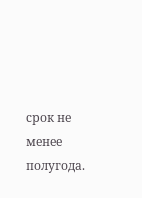срок не менее полугода.